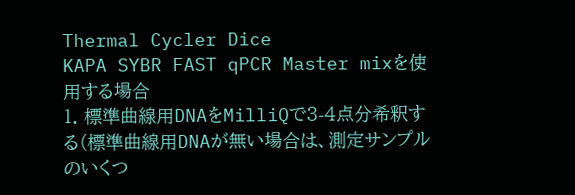Thermal Cycler Dice
KAPA SYBR FAST qPCR Master mixを使用する場合
1. 標準曲線用DNAをMilliQで3-4点分希釈する(標準曲線用DNAが無い場合は、測定サンプルのいくつ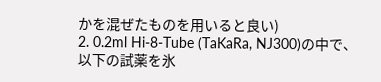かを混ぜたものを用いると良い)
2. 0.2ml Hi-8-Tube (TaKaRa, NJ300)の中で、以下の試薬を氷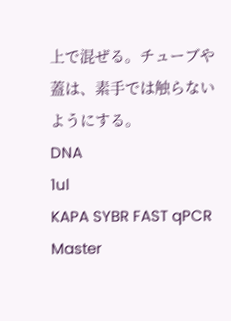上で混ぜる。チューブや蓋は、素手では触らないようにする。
DNA
1ul
KAPA SYBR FAST qPCR Master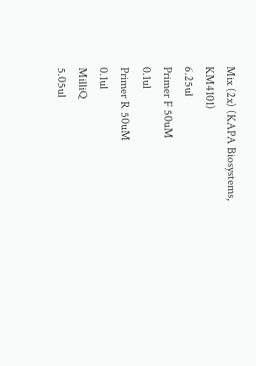Mix (2x) (KAPA Biosystems, KM4101)
6.25ul
Primer F 50uM
0.1ul
Primer R 50uM
0.1ul
MilliQ
5.05ul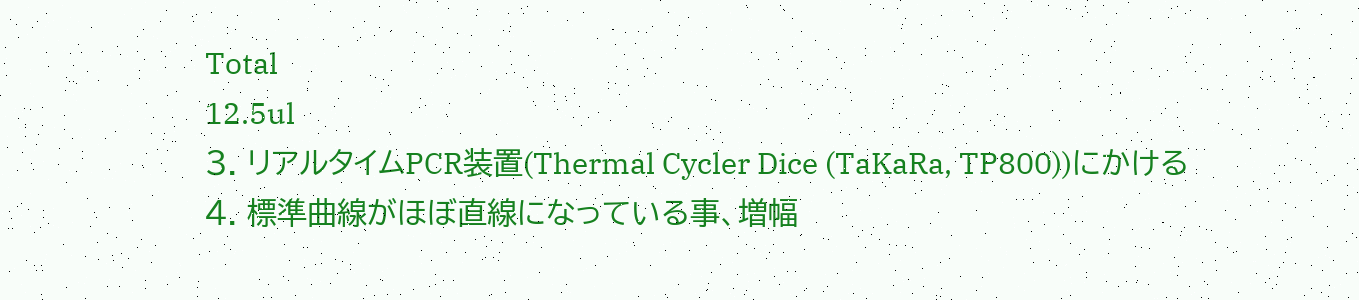Total
12.5ul
3. リアルタイムPCR装置(Thermal Cycler Dice (TaKaRa, TP800))にかける
4. 標準曲線がほぼ直線になっている事、増幅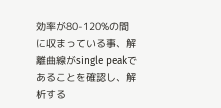効率が80-120%の間に収まっている事、解離曲線がsingle peakであることを確認し、解析する